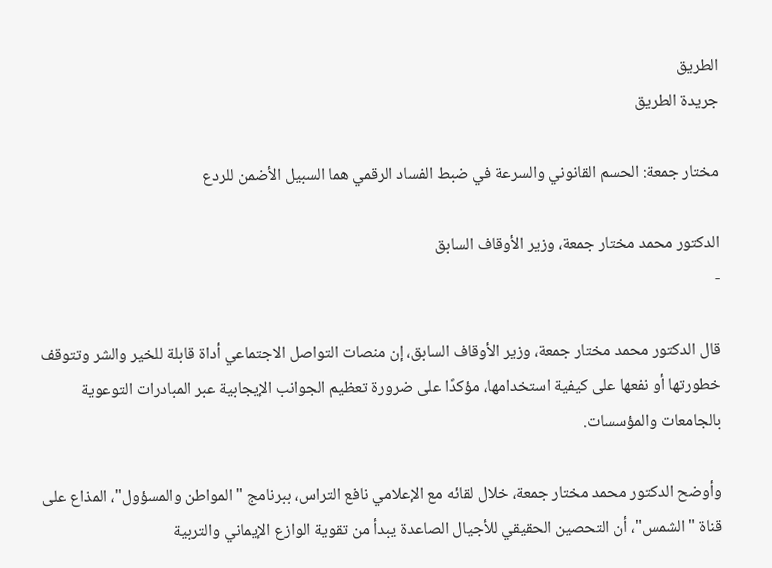الطريق
جريدة الطريق

مختار جمعة: الحسم القانوني والسرعة في ضبط الفساد الرقمي هما السبيل الأضمن للردع

الدكتور محمد مختار جمعة، وزير الأوقاف السابق
-

قال الدكتور محمد مختار جمعة، وزير الأوقاف السابق، إن منصات التواصل الاجتماعي أداة قابلة للخير والشر وتتوقف خطورتها أو نفعها على كيفية استخدامها، مؤكدًا على ضرورة تعظيم الجوانب الإيجابية عبر المبادرات التوعوية بالجامعات والمؤسسات.

وأوضح الدكتور محمد مختار جمعة، خلال لقائه مع الإعلامي نافع التراس، ببرنامج "المواطن والمسؤول"، المذاع على قناة "الشمس"، أن التحصين الحقيقي للأجيال الصاعدة يبدأ من تقوية الوازع الإيماني والتربية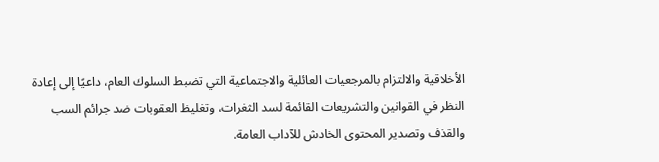الأخلاقية والالتزام بالمرجعيات العائلية والاجتماعية التي تضبط السلوك العام، داعيًا إلى إعادة النظر في القوانين والتشريعات القائمة لسد الثغرات، وتغليظ العقوبات ضد جرائم السب والقذف وتصدير المحتوى الخادش للآداب العامة.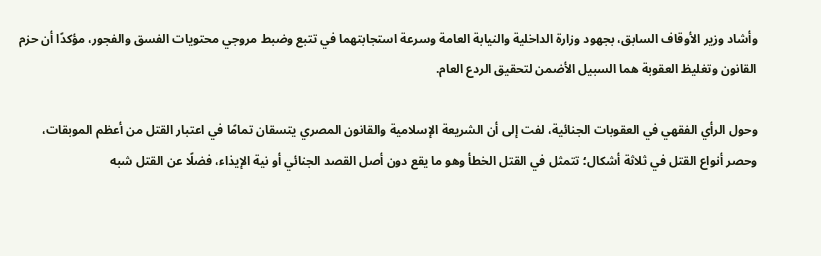وأشاد وزير الأوقاف السابق، بجهود وزارة الداخلية والنيابة العامة وسرعة استجابتهما في تتبع وضبط مروجي محتويات الفسق والفجور، مؤكدًا أن حزم القانون وتغليظ العقوبة هما السبيل الأضمن لتحقيق الردع العام.

وحول الرأي الفقهي في العقوبات الجنائية، لفت إلى أن الشريعة الإسلامية والقانون المصري يتسقان تمامًا في اعتبار القتل من أعظم الموبقات، وحصر أنواع القتل في ثلاثة أشكال؛ تتمثل في القتل الخطأ وهو ما يقع دون أصل القصد الجنائي أو نية الإيذاء، فضلًا عن القتل شبه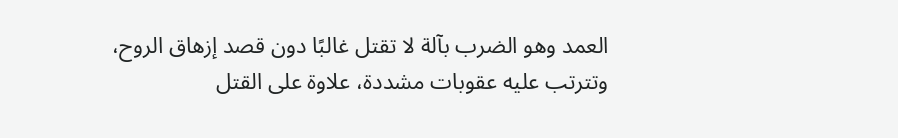العمد وهو الضرب بآلة لا تقتل غالبًا دون قصد إزهاق الروح، وتترتب عليه عقوبات مشددة، علاوة على القتل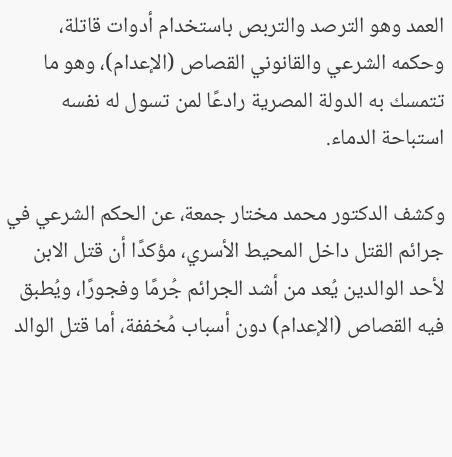العمد وهو الترصد والتربص باستخدام أدوات قاتلة، وحكمه الشرعي والقانوني القصاص (الإعدام)، وهو ما تتمسك به الدولة المصرية رادعًا لمن تسول له نفسه استباحة الدماء.

وكشف الدكتور محمد مختار جمعة، عن الحكم الشرعي في جرائم القتل داخل المحيط الأسري، مؤكدًا أن قتل الابن لأحد الوالدين يُعد من أشد الجرائم جُرمًا وفجورًا، ويُطبق فيه القصاص (الإعدام) دون أسباب مُخففة، أما قتل الوالد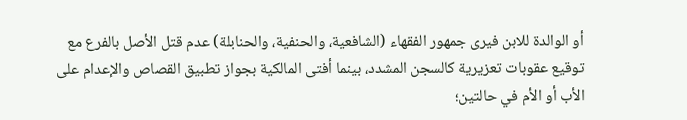أو الوالدة للابن فيرى جمهور الفقهاء (الشافعية، والحنفية، والحنابلة) عدم قتل الأصل بالفرع مع توقيع عقوبات تعزيرية كالسجن المشدد، بينما أفتى المالكية بجواز تطبيق القصاص والإعدام على الأب أو الأم في حالتين؛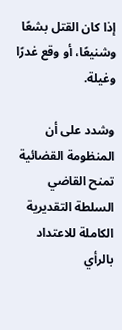إذا كان القتل بشعًا وشنيعًا، أو وقع غدرًا وغيلة.

وشدد على أن المنظومة القضائية تمنح القاضي السلطة التقديرية الكاملة للاعتداد بالرأي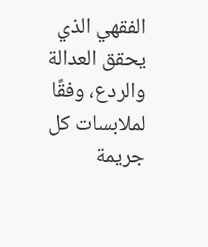الفقهي الذي يحقق العدالة والردع، وفقًا لملابسات كل جريمة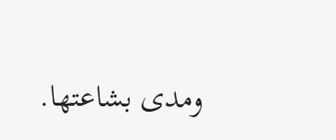ومدى بشاعتها.